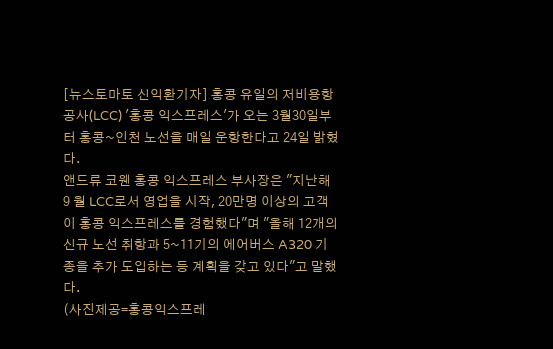[뉴스토마토 신익환기자] 홍콩 유일의 저비용항공사(LCC) '홍콩 익스프레스'가 오는 3월30일부터 홍콩~인천 노선을 매일 운항한다고 24일 밝혔다.
앤드류 코웬 홍콩 익스프레스 부사장은 "지난해 9 월 LCC로서 영업을 시작, 20만명 이상의 고객이 홍콩 익스프레스를 경험했다"며 "올해 12개의 신규 노선 취항과 5~11기의 에어버스 A320 기종을 추가 도입하는 등 계획을 갖고 있다"고 말했다.
(사진제공=홍콩익스프레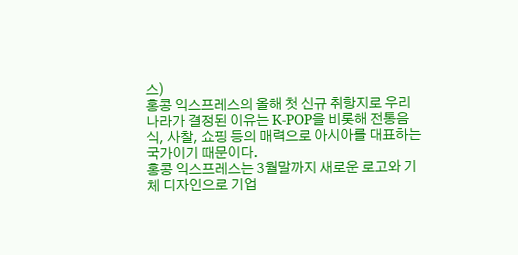스)
홍콩 익스프레스의 올해 첫 신규 취항지로 우리나라가 결정된 이유는 K-POP을 비롯해 전통음식, 사찰, 쇼핑 등의 매력으로 아시아를 대표하는 국가이기 때문이다.
홍콩 익스프레스는 3월말까지 새로운 로고와 기체 디자인으로 기업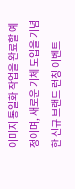이미지 통일화 작업을 완료할 예정이며, 새로운 기체 도입을 기념한 신규 브랜드 런칭 이벤트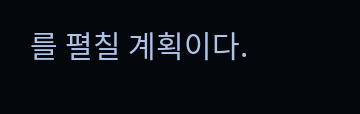를 펼칠 계획이다.